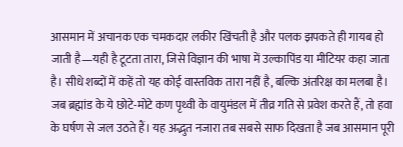आसमान में अचानक एक चमकदार लकीर खिंचती है और पलक झपकते ही गायब हो जाती है—यही है टूटता तारा, जिसे विज्ञान की भाषा में उल्कापिंड या मीटियर कहा जाता है। सीधे शब्दों में कहें तो यह कोई वास्तविक तारा नहीं है, बल्कि अंतरिक्ष का मलबा है। जब ब्रह्मांड के ये छोटे-मोटे कण पृथ्वी के वायुमंडल में तीव्र गति से प्रवेश करते हैं, तो हवा के घर्षण से जल उठते हैं। यह अद्भुत नजारा तब सबसे साफ दिखता है जब आसमान पूरी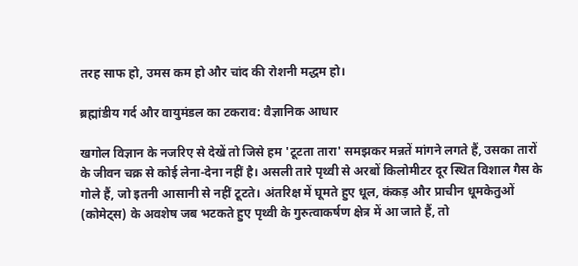तरह साफ हो, उमस कम हो और चांद की रोशनी मद्धम हो।

ब्रह्मांडीय गर्द और वायुमंडल का टकराव: वैज्ञानिक आधार

खगोल विज्ञान के नजरिए से देखें तो जिसे हम 'टूटता तारा' समझकर मन्नतें मांगने लगते हैं, उसका तारों के जीवन चक्र से कोई लेना-देना नहीं है। असली तारे पृथ्वी से अरबों किलोमीटर दूर स्थित विशाल गैस के गोले हैं, जो इतनी आसानी से नहीं टूटते। अंतरिक्ष में घूमते हुए धूल, कंकड़ और प्राचीन धूमकेतुओं (कोमेट्स) के अवशेष जब भटकते हुए पृथ्वी के गुरुत्वाकर्षण क्षेत्र में आ जाते हैं, तो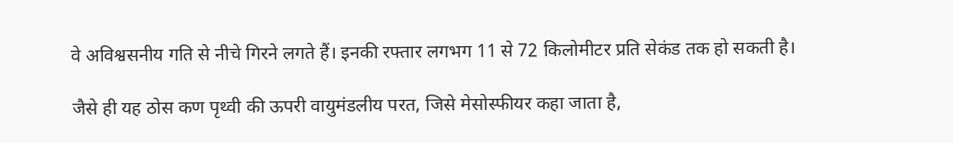वे अविश्वसनीय गति से नीचे गिरने लगते हैं। इनकी रफ्तार लगभग 11 से 72 किलोमीटर प्रति सेकंड तक हो सकती है।

जैसे ही यह ठोस कण पृथ्वी की ऊपरी वायुमंडलीय परत, जिसे मेसोस्फीयर कहा जाता है,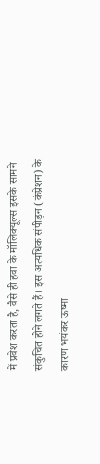में प्रवेश करता है, वैसे ही हवा के मॉलिक्यूल्स इसके सामने संकुचित होने लगते हैं। इस अत्यधिक संपीड़न (कंप्रेशन) के कारण भयंकर ऊष्मा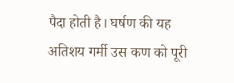पैदा होती है। घर्षण की यह अतिशय गर्मी उस कण को पूरी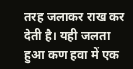तरह जलाकर राख कर देती है। यही जलता हुआ कण हवा में एक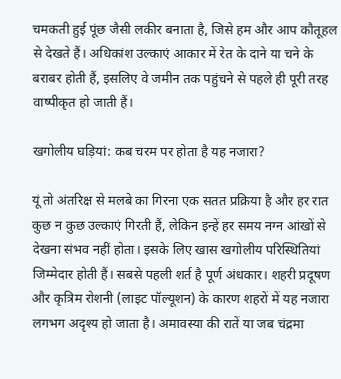चमकती हुई पूंछ जैसी लकीर बनाता है, जिसे हम और आप कौतूहल से देखते हैं। अधिकांश उल्काएं आकार में रेत के दाने या चने के बराबर होती हैं, इसलिए वे जमीन तक पहुंचने से पहले ही पूरी तरह वाष्पीकृत हो जाती हैं।

खगोलीय घड़ियां: कब चरम पर होता है यह नजारा?

यूं तो अंतरिक्ष से मलबे का गिरना एक सतत प्रक्रिया है और हर रात कुछ न कुछ उल्काएं गिरती हैं, लेकिन इन्हें हर समय नग्न आंखों से देखना संभव नहीं होता। इसके लिए खास खगोलीय परिस्थितियां जिम्मेदार होती हैं। सबसे पहली शर्त है पूर्ण अंधकार। शहरी प्रदूषण और कृत्रिम रोशनी (लाइट पॉल्यूशन) के कारण शहरों में यह नजारा लगभग अदृश्य हो जाता है। अमावस्या की रातें या जब चंद्रमा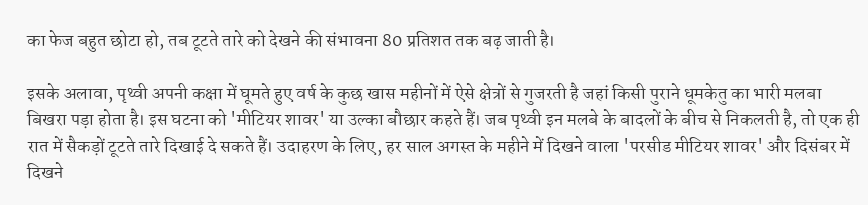का फेज बहुत छोटा हो, तब टूटते तारे को देखने की संभावना 80 प्रतिशत तक बढ़ जाती है।

इसके अलावा, पृथ्वी अपनी कक्षा में घूमते हुए वर्ष के कुछ खास महीनों में ऐसे क्षेत्रों से गुजरती है जहां किसी पुराने धूमकेतु का भारी मलबा बिखरा पड़ा होता है। इस घटना को 'मीटियर शावर' या उल्का बौछार कहते हैं। जब पृथ्वी इन मलबे के बादलों के बीच से निकलती है, तो एक ही रात में सैकड़ों टूटते तारे दिखाई दे सकते हैं। उदाहरण के लिए, हर साल अगस्त के महीने में दिखने वाला 'परसीड मीटियर शावर' और दिसंबर में दिखने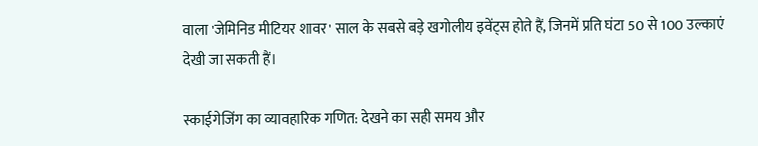वाला 'जेमिनिड मीटियर शावर' साल के सबसे बड़े खगोलीय इवेंट्स होते हैं, जिनमें प्रति घंटा 50 से 100 उल्काएं देखी जा सकती हैं।

स्काईगेजिंग का व्यावहारिक गणित: देखने का सही समय और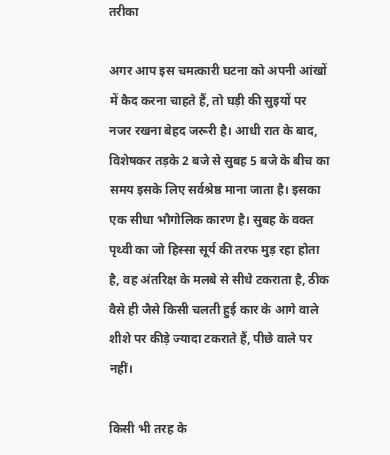तरीका

अगर आप इस चमत्कारी घटना को अपनी आंखों में कैद करना चाहते हैं, तो घड़ी की सुइयों पर नजर रखना बेहद जरूरी है। आधी रात के बाद, विशेषकर तड़के 2 बजे से सुबह 5 बजे के बीच का समय इसके लिए सर्वश्रेष्ठ माना जाता है। इसका एक सीधा भौगोलिक कारण है। सुबह के वक्त पृथ्वी का जो हिस्सा सूर्य की तरफ मुड़ रहा होता है, वह अंतरिक्ष के मलबे से सीधे टकराता है, ठीक वैसे ही जैसे किसी चलती हुई कार के आगे वाले शीशे पर कीड़े ज्यादा टकराते हैं, पीछे वाले पर नहीं।

किसी भी तरह के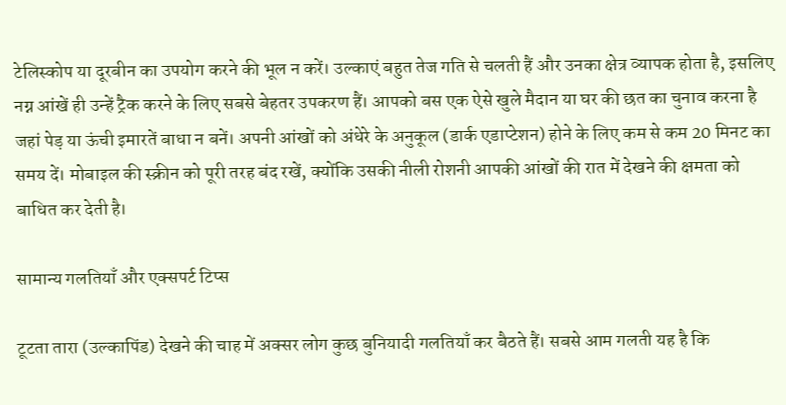टेलिस्कोप या दूरबीन का उपयोग करने की भूल न करें। उल्काएं बहुत तेज गति से चलती हैं और उनका क्षेत्र व्यापक होता है, इसलिए नग्न आंखें ही उन्हें ट्रैक करने के लिए सबसे बेहतर उपकरण हैं। आपको बस एक ऐसे खुले मैदान या घर की छत का चुनाव करना है जहां पेड़ या ऊंची इमारतें बाधा न बनें। अपनी आंखों को अंधेरे के अनुकूल (डार्क एडाप्टेशन) होने के लिए कम से कम 20 मिनट का समय दें। मोबाइल की स्क्रीन को पूरी तरह बंद रखें, क्योंकि उसकी नीली रोशनी आपकी आंखों की रात में देखने की क्षमता को बाधित कर देती है।

सामान्य गलतियाँ और एक्सपर्ट टिप्स

टूटता तारा (उल्कापिंड) देखने की चाह में अक्सर लोग कुछ बुनियादी गलतियाँ कर बैठते हैं। सबसे आम गलती यह है कि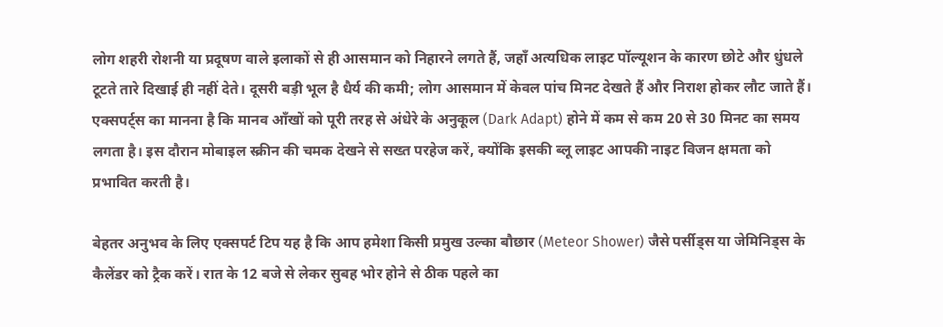लोग शहरी रोशनी या प्रदूषण वाले इलाकों से ही आसमान को निहारने लगते हैं, जहाँ अत्यधिक लाइट पॉल्यूशन के कारण छोटे और धुंधले टूटते तारे दिखाई ही नहीं देते। दूसरी बड़ी भूल है धैर्य की कमी; लोग आसमान में केवल पांच मिनट देखते हैं और निराश होकर लौट जाते हैं। एक्सपर्ट्स का मानना है कि मानव आँखों को पूरी तरह से अंधेरे के अनुकूल (Dark Adapt) होने में कम से कम 20 से 30 मिनट का समय लगता है। इस दौरान मोबाइल स्क्रीन की चमक देखने से सख्त परहेज करें, क्योंकि इसकी ब्लू लाइट आपकी नाइट विजन क्षमता को प्रभावित करती है।

बेहतर अनुभव के लिए एक्सपर्ट टिप यह है कि आप हमेशा किसी प्रमुख उल्का बौछार (Meteor Shower) जैसे पर्सीड्स या जेमिनिड्स के कैलेंडर को ट्रैक करें। रात के 12 बजे से लेकर सुबह भोर होने से ठीक पहले का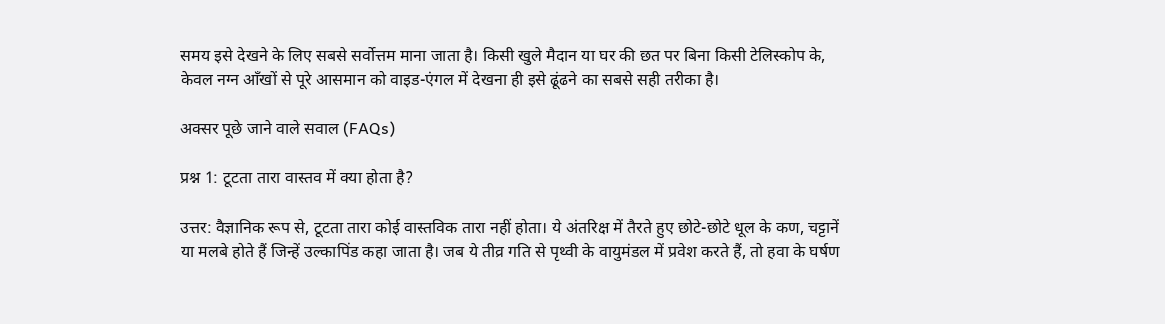समय इसे देखने के लिए सबसे सर्वोत्तम माना जाता है। किसी खुले मैदान या घर की छत पर बिना किसी टेलिस्कोप के, केवल नग्न आँखों से पूरे आसमान को वाइड-एंगल में देखना ही इसे ढूंढने का सबसे सही तरीका है।

अक्सर पूछे जाने वाले सवाल (FAQs)

प्रश्न 1: टूटता तारा वास्तव में क्या होता है?

उत्तर: वैज्ञानिक रूप से, टूटता तारा कोई वास्तविक तारा नहीं होता। ये अंतरिक्ष में तैरते हुए छोटे-छोटे धूल के कण, चट्टानें या मलबे होते हैं जिन्हें उल्कापिंड कहा जाता है। जब ये तीव्र गति से पृथ्वी के वायुमंडल में प्रवेश करते हैं, तो हवा के घर्षण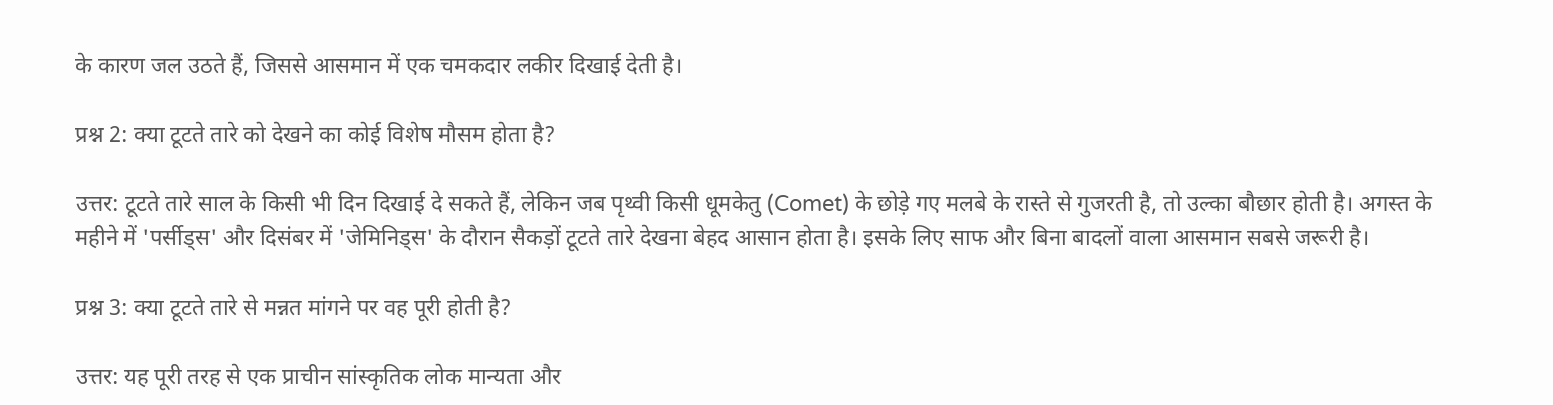के कारण जल उठते हैं, जिससे आसमान में एक चमकदार लकीर दिखाई देती है।

प्रश्न 2: क्या टूटते तारे को देखने का कोई विशेष मौसम होता है?

उत्तर: टूटते तारे साल के किसी भी दिन दिखाई दे सकते हैं, लेकिन जब पृथ्वी किसी धूमकेतु (Comet) के छोड़े गए मलबे के रास्ते से गुजरती है, तो उल्का बौछार होती है। अगस्त के महीने में 'पर्सीड्स' और दिसंबर में 'जेमिनिड्स' के दौरान सैकड़ों टूटते तारे देखना बेहद आसान होता है। इसके लिए साफ और बिना बादलों वाला आसमान सबसे जरूरी है।

प्रश्न 3: क्या टूटते तारे से मन्नत मांगने पर वह पूरी होती है?

उत्तर: यह पूरी तरह से एक प्राचीन सांस्कृतिक लोक मान्यता और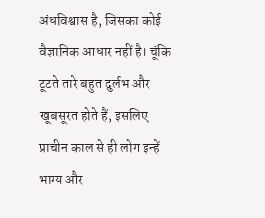अंधविश्वास है, जिसका कोई वैज्ञानिक आधार नहीं है। चूंकि टूटते तारे बहुत दुर्लभ और खूबसूरत होते हैं, इसलिए प्राचीन काल से ही लोग इन्हें भाग्य और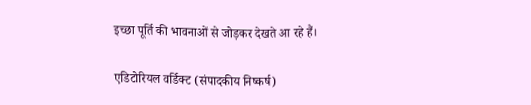इच्छा पूर्ति की भावनाओं से जोड़कर देखते आ रहे हैं।

एडिटोरियल वर्डिक्ट (संपादकीय निष्कर्ष)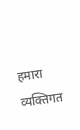हमारा व्यक्तिगत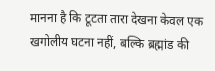मानना है कि टूटता तारा देखना केवल एक खगोलीय घटना नहीं, बल्कि ब्रह्मांड की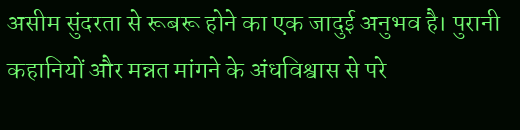असीम सुंदरता से रूबरू होने का एक जादुई अनुभव है। पुरानी कहानियों और मन्नत मांगने के अंधविश्वास से परे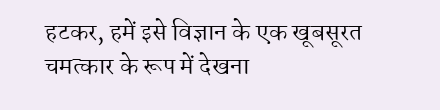हटकर, हमें इसे विज्ञान के एक खूबसूरत चमत्कार के रूप में देखना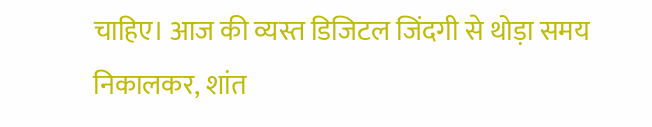चाहिए। आज की व्यस्त डिजिटल जिंदगी से थोड़ा समय निकालकर, शांत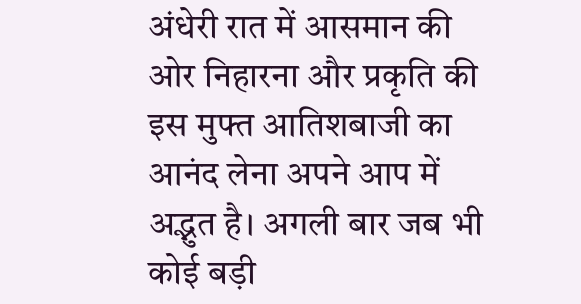अंधेरी रात में आसमान की ओर निहारना और प्रकृति की इस मुफ्त आतिशबाजी का आनंद लेना अपने आप में अद्भुत है। अगली बार जब भी कोई बड़ी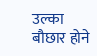उल्का बौछार होने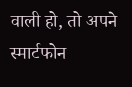वाली हो, तो अपने स्मार्टफोन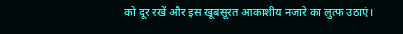को दूर रखें और इस खूबसूरत आकाशीय नजारे का लुत्फ उठाएं।